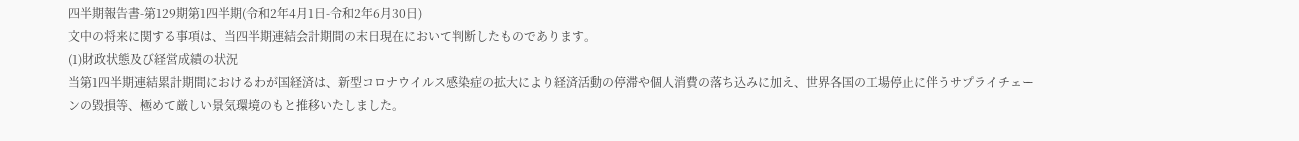四半期報告書-第129期第1四半期(令和2年4月1日-令和2年6月30日)
文中の将来に関する事項は、当四半期連結会計期間の末日現在において判断したものであります。
(1)財政状態及び経営成績の状況
当第1四半期連結累計期間におけるわが国経済は、新型コロナウイルス感染症の拡大により経済活動の停滞や個人消費の落ち込みに加え、世界各国の工場停止に伴うサプライチェーンの毀損等、極めて厳しい景気環境のもと推移いたしました。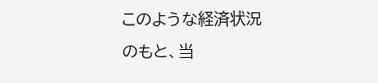このような経済状況のもと、当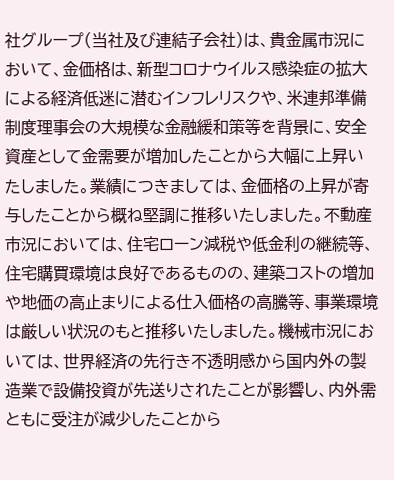社グループ(当社及び連結子会社)は、貴金属市況において、金価格は、新型コロナウイルス感染症の拡大による経済低迷に潜むインフレリスクや、米連邦準備制度理事会の大規模な金融緩和策等を背景に、安全資産として金需要が増加したことから大幅に上昇いたしました。業績につきましては、金価格の上昇が寄与したことから概ね堅調に推移いたしました。不動産市況においては、住宅ローン減税や低金利の継続等、住宅購買環境は良好であるものの、建築コストの増加や地価の高止まりによる仕入価格の高騰等、事業環境は厳しい状況のもと推移いたしました。機械市況においては、世界経済の先行き不透明感から国内外の製造業で設備投資が先送りされたことが影響し、内外需ともに受注が減少したことから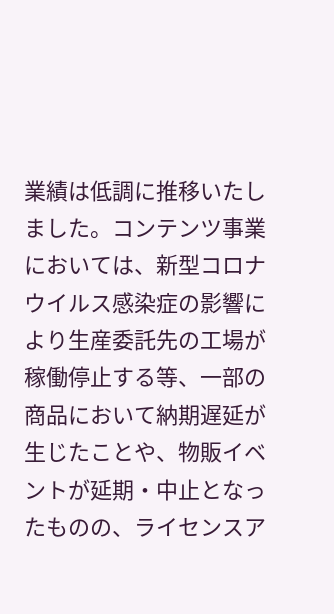業績は低調に推移いたしました。コンテンツ事業においては、新型コロナウイルス感染症の影響により生産委託先の工場が稼働停止する等、一部の商品において納期遅延が生じたことや、物販イベントが延期・中止となったものの、ライセンスア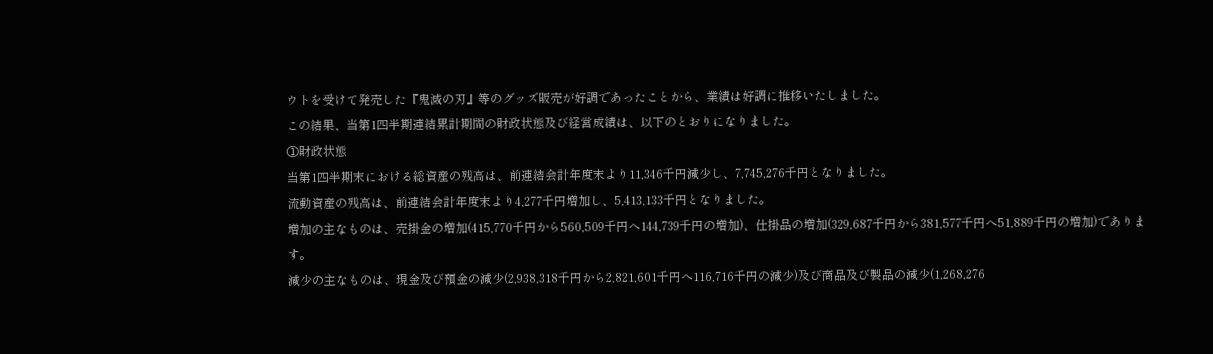ウトを受けて発売した『鬼滅の刃』等のグッズ販売が好調であったことから、業績は好調に推移いたしました。
この結果、当第1四半期連結累計期間の財政状態及び経営成績は、以下のとおりになりました。
①財政状態
当第1四半期末における総資産の残高は、前連結会計年度末より11,346千円減少し、7,745,276千円となりました。
流動資産の残高は、前連結会計年度末より4,277千円増加し、5,413,133千円となりました。
増加の主なものは、売掛金の増加(415,770千円から560,509千円へ144,739千円の増加)、仕掛品の増加(329,687千円から381,577千円へ51,889千円の増加)であります。
減少の主なものは、現金及び預金の減少(2,938,318千円から2,821,601千円へ116,716千円の減少)及び商品及び製品の減少(1,268,276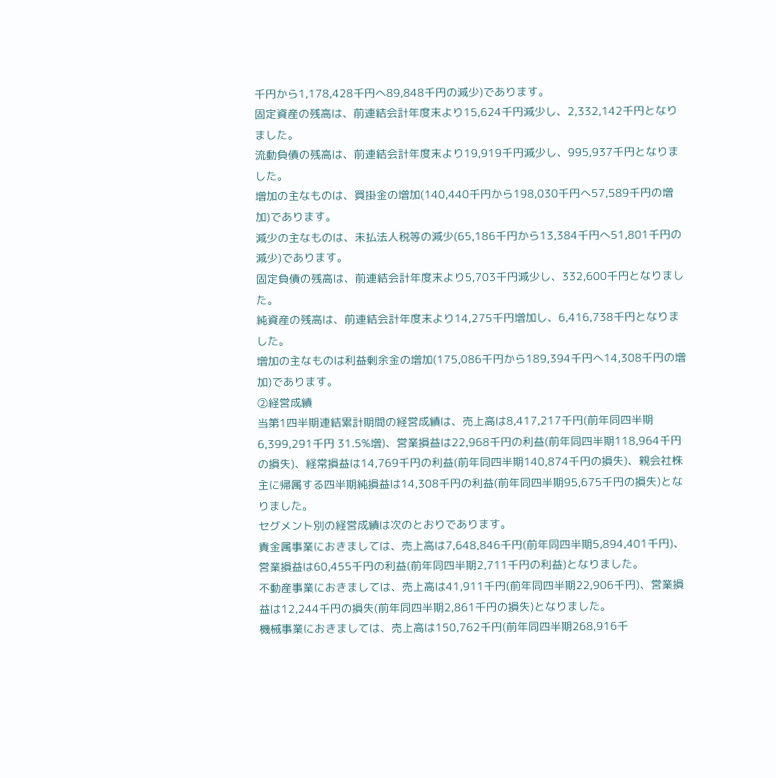千円から1,178,428千円へ89,848千円の減少)であります。
固定資産の残高は、前連結会計年度末より15,624千円減少し、2,332,142千円となりました。
流動負債の残高は、前連結会計年度末より19,919千円減少し、995,937千円となりました。
増加の主なものは、買掛金の増加(140,440千円から198,030千円へ57,589千円の増加)であります。
減少の主なものは、未払法人税等の減少(65,186千円から13,384千円へ51,801千円の減少)であります。
固定負債の残高は、前連結会計年度末より5,703千円減少し、332,600千円となりました。
純資産の残高は、前連結会計年度末より14,275千円増加し、6,416,738千円となりました。
増加の主なものは利益剰余金の増加(175,086千円から189,394千円へ14,308千円の増加)であります。
②経営成績
当第1四半期連結累計期間の経営成績は、売上高は8,417,217千円(前年同四半期6,399,291千円 31.5%増)、営業損益は22,968千円の利益(前年同四半期118,964千円の損失)、経常損益は14,769千円の利益(前年同四半期140,874千円の損失)、親会社株主に帰属する四半期純損益は14,308千円の利益(前年同四半期95,675千円の損失)となりました。
セグメント別の経営成績は次のとおりであります。
貴金属事業におきましては、売上高は7,648,846千円(前年同四半期5,894,401千円)、営業損益は60,455千円の利益(前年同四半期2,711千円の利益)となりました。
不動産事業におきましては、売上高は41,911千円(前年同四半期22,906千円)、営業損益は12,244千円の損失(前年同四半期2,861千円の損失)となりました。
機械事業におきましては、売上高は150,762千円(前年同四半期268,916千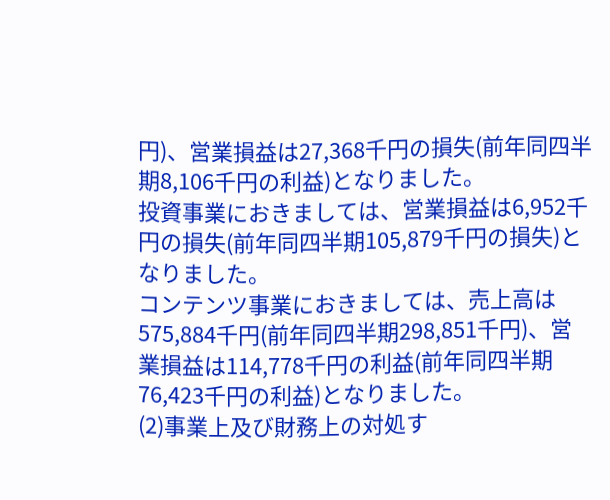円)、営業損益は27,368千円の損失(前年同四半期8,106千円の利益)となりました。
投資事業におきましては、営業損益は6,952千円の損失(前年同四半期105,879千円の損失)となりました。
コンテンツ事業におきましては、売上高は575,884千円(前年同四半期298,851千円)、営業損益は114,778千円の利益(前年同四半期76,423千円の利益)となりました。
(2)事業上及び財務上の対処す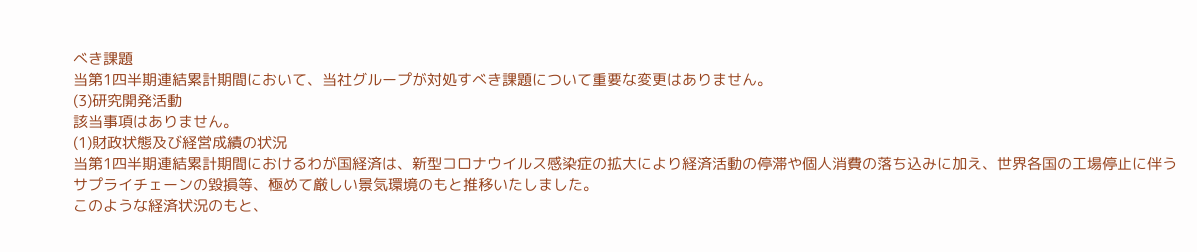べき課題
当第1四半期連結累計期間において、当社グループが対処すべき課題について重要な変更はありません。
(3)研究開発活動
該当事項はありません。
(1)財政状態及び経営成績の状況
当第1四半期連結累計期間におけるわが国経済は、新型コロナウイルス感染症の拡大により経済活動の停滞や個人消費の落ち込みに加え、世界各国の工場停止に伴うサプライチェーンの毀損等、極めて厳しい景気環境のもと推移いたしました。
このような経済状況のもと、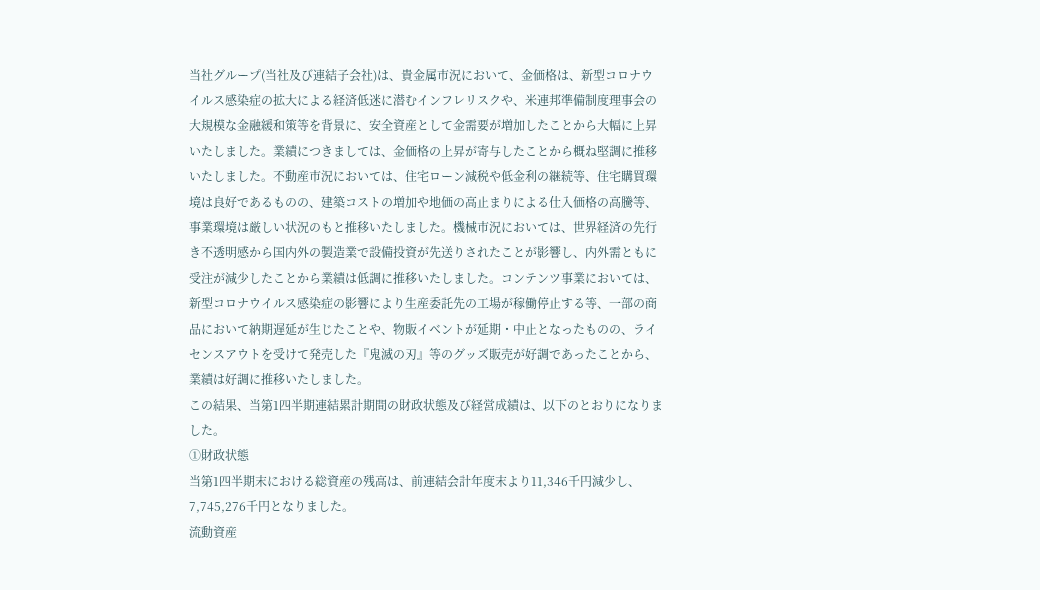当社グループ(当社及び連結子会社)は、貴金属市況において、金価格は、新型コロナウイルス感染症の拡大による経済低迷に潜むインフレリスクや、米連邦準備制度理事会の大規模な金融緩和策等を背景に、安全資産として金需要が増加したことから大幅に上昇いたしました。業績につきましては、金価格の上昇が寄与したことから概ね堅調に推移いたしました。不動産市況においては、住宅ローン減税や低金利の継続等、住宅購買環境は良好であるものの、建築コストの増加や地価の高止まりによる仕入価格の高騰等、事業環境は厳しい状況のもと推移いたしました。機械市況においては、世界経済の先行き不透明感から国内外の製造業で設備投資が先送りされたことが影響し、内外需ともに受注が減少したことから業績は低調に推移いたしました。コンテンツ事業においては、新型コロナウイルス感染症の影響により生産委託先の工場が稼働停止する等、一部の商品において納期遅延が生じたことや、物販イベントが延期・中止となったものの、ライセンスアウトを受けて発売した『鬼滅の刃』等のグッズ販売が好調であったことから、業績は好調に推移いたしました。
この結果、当第1四半期連結累計期間の財政状態及び経営成績は、以下のとおりになりました。
①財政状態
当第1四半期末における総資産の残高は、前連結会計年度末より11,346千円減少し、7,745,276千円となりました。
流動資産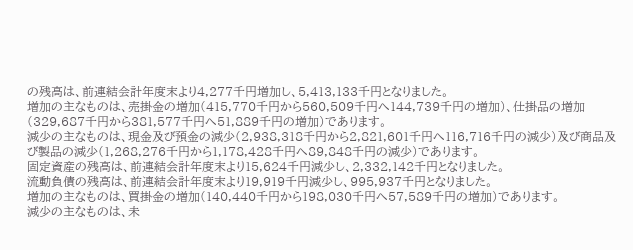の残高は、前連結会計年度末より4,277千円増加し、5,413,133千円となりました。
増加の主なものは、売掛金の増加(415,770千円から560,509千円へ144,739千円の増加)、仕掛品の増加(329,687千円から381,577千円へ51,889千円の増加)であります。
減少の主なものは、現金及び預金の減少(2,938,318千円から2,821,601千円へ116,716千円の減少)及び商品及び製品の減少(1,268,276千円から1,178,428千円へ89,848千円の減少)であります。
固定資産の残高は、前連結会計年度末より15,624千円減少し、2,332,142千円となりました。
流動負債の残高は、前連結会計年度末より19,919千円減少し、995,937千円となりました。
増加の主なものは、買掛金の増加(140,440千円から198,030千円へ57,589千円の増加)であります。
減少の主なものは、未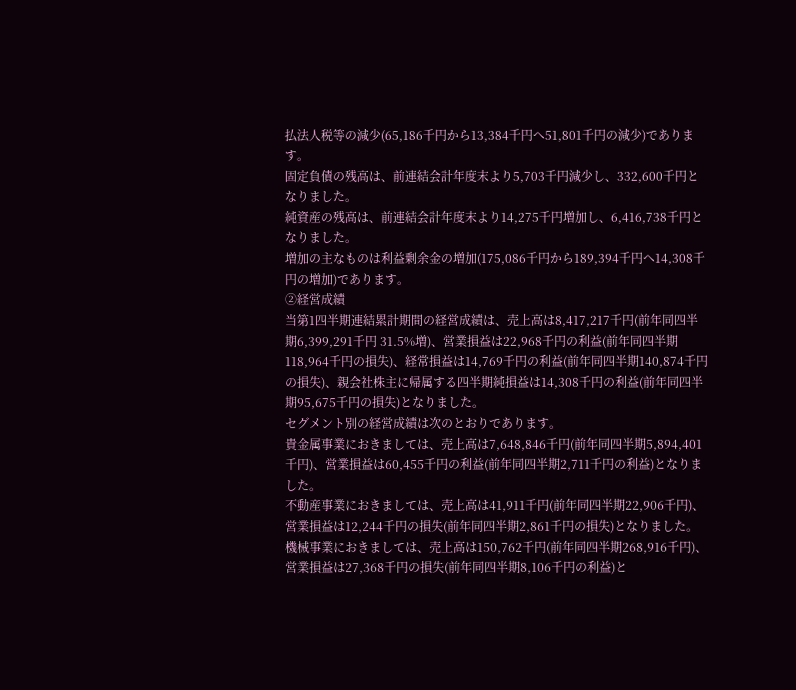払法人税等の減少(65,186千円から13,384千円へ51,801千円の減少)であります。
固定負債の残高は、前連結会計年度末より5,703千円減少し、332,600千円となりました。
純資産の残高は、前連結会計年度末より14,275千円増加し、6,416,738千円となりました。
増加の主なものは利益剰余金の増加(175,086千円から189,394千円へ14,308千円の増加)であります。
②経営成績
当第1四半期連結累計期間の経営成績は、売上高は8,417,217千円(前年同四半期6,399,291千円 31.5%増)、営業損益は22,968千円の利益(前年同四半期118,964千円の損失)、経常損益は14,769千円の利益(前年同四半期140,874千円の損失)、親会社株主に帰属する四半期純損益は14,308千円の利益(前年同四半期95,675千円の損失)となりました。
セグメント別の経営成績は次のとおりであります。
貴金属事業におきましては、売上高は7,648,846千円(前年同四半期5,894,401千円)、営業損益は60,455千円の利益(前年同四半期2,711千円の利益)となりました。
不動産事業におきましては、売上高は41,911千円(前年同四半期22,906千円)、営業損益は12,244千円の損失(前年同四半期2,861千円の損失)となりました。
機械事業におきましては、売上高は150,762千円(前年同四半期268,916千円)、営業損益は27,368千円の損失(前年同四半期8,106千円の利益)と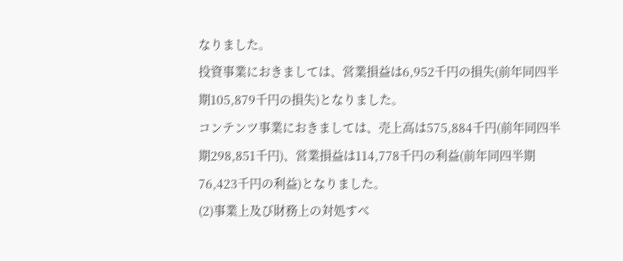なりました。
投資事業におきましては、営業損益は6,952千円の損失(前年同四半期105,879千円の損失)となりました。
コンテンツ事業におきましては、売上高は575,884千円(前年同四半期298,851千円)、営業損益は114,778千円の利益(前年同四半期76,423千円の利益)となりました。
(2)事業上及び財務上の対処すべ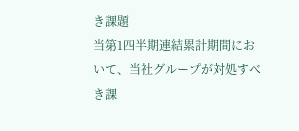き課題
当第1四半期連結累計期間において、当社グループが対処すべき課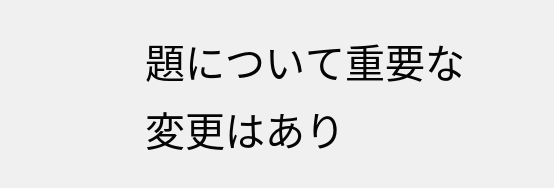題について重要な変更はあり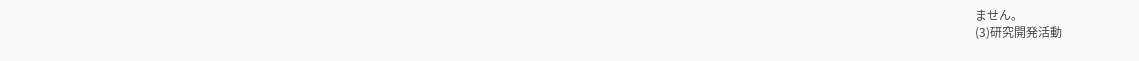ません。
(3)研究開発活動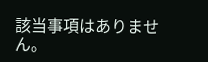該当事項はありません。